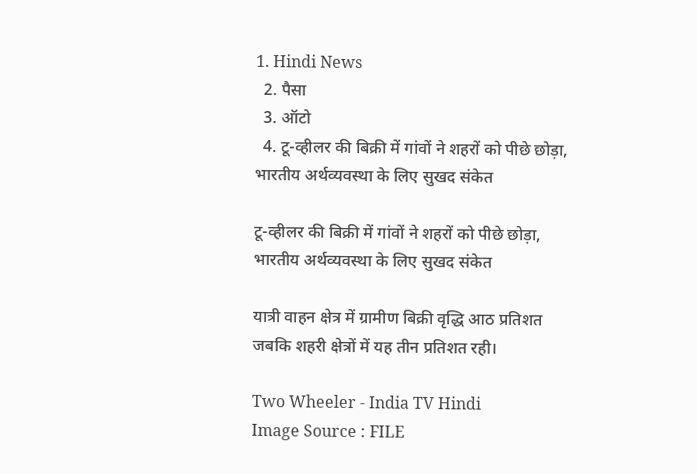1. Hindi News
  2. पैसा
  3. ऑटो
  4. टू-व्हीलर की बिक्री में गांवों ने शहरों को पीछे छोड़ा, भारतीय अर्थव्यवस्था के लिए सुखद संकेत

टू-व्हीलर की बिक्री में गांवों ने शहरों को पीछे छोड़ा, भारतीय अर्थव्यवस्था के लिए सुखद संकेत

यात्री वाहन क्षेत्र में ग्रामीण बिक्री वृद्धि आठ प्रतिशत जबकि शहरी क्षेत्रों में यह तीन प्रतिशत रही।

Two Wheeler - India TV Hindi
Image Source : FILE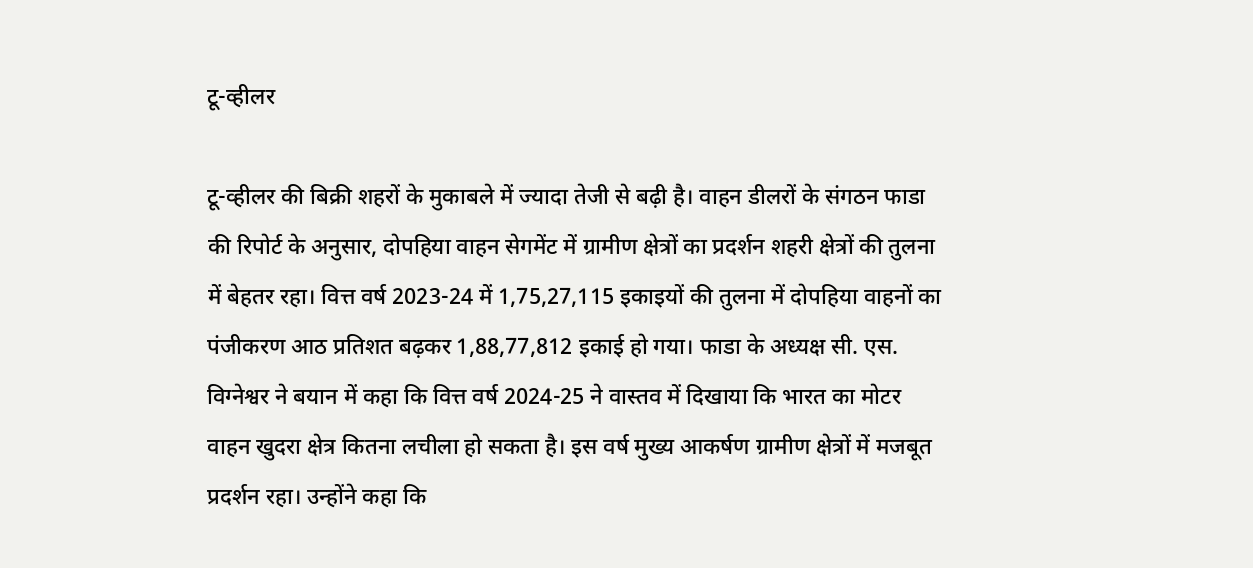टू-व्हीलर

टू-व्हीलर की बिक्री शहरों के मुकाबले में ज्यादा तेजी से बढ़ी है। वाहन डीलरों के संगठन फाडा की रिपोर्ट के अनुसार, दोपहिया वाहन सेगमेंट में ग्रामीण क्षेत्रों का प्रदर्शन शहरी क्षेत्रों की तुलना में बेहतर रहा। वित्त वर्ष 2023-24 में 1,75,27,115 इकाइयों की तुलना में दोपहिया वाहनों का पंजीकरण आठ प्रतिशत बढ़कर 1,88,77,812 इकाई हो गया। फाडा के अध्यक्ष सी. एस. विग्नेश्वर ने बयान में कहा कि वित्त वर्ष 2024-25 ने वास्तव में दिखाया कि भारत का मोटर वाहन खुदरा क्षेत्र कितना लचीला हो सकता है। इस वर्ष मुख्य आकर्षण ग्रामीण क्षेत्रों में मजबूत प्रदर्शन रहा। उन्होंने कहा कि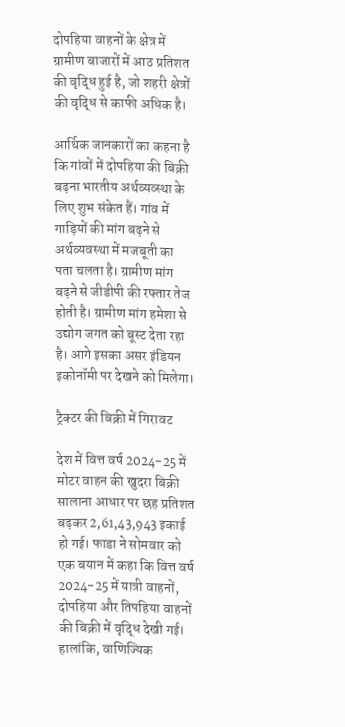दोपहिया वाहनों के क्षेत्र में ग्रामीण बाजारों में आठ प्रतिशत की वृद्धि हुई है, जो शहरी क्षेत्रों की वृद्धि से काफी अधिक है।

आर्थिक जानकारों का कहना है कि गांवों में दोपहिया की बिक्री बढ़ना भारतीय अर्थव्यव्स्था के लिए शुभ संकेत हैं। गांव में गाड़ियों की मांग बढ़ने से अर्थव्यवस्था में मजबूती का पता चलता है। ग्रामीण मांग बढ़ने से जीडीपी की रफ्तार तेज होती है। ग्रामीण मांग हमेशा से उद्योग जगत को बूस्ट देता रहा है। आगे इसका असर इंडियन इकोनॉमी पर देखने को मिलेगा।

ट्रैक्टर की बिक्री में गिरावट

देश में वित्त वर्ष 2024-25 में मोटर वाहन की खुदरा बिक्री सालाना आधार पर छह प्रतिशत बढ़कर 2,61,43,943 इकाई हो गई। फाडा ने सोमवार को एक बयान में कहा कि वित्त वर्ष 2024-25 में यात्री वाहनों, दोपहिया और तिपहिया वाहनों की बिक्री में वृद्धि देखी गई। हालांकि, वाणिज्यिक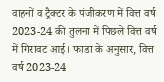वाहनों व ट्रैक्टर के पंजीकरण में वित्त वर्ष 2023-24 की तुलना में पिछले वित्त वर्ष में गिरावट आई। फाडा के अनुसार, वित्त वर्ष 2023-24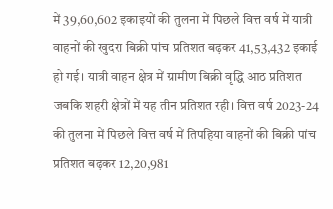में 39,60,602 इकाइयों की तुलना में पिछले वित्त वर्ष में यात्री वाहनों की खुदरा बिक्री पांच प्रतिशत बढ़कर 41,53,432 इकाई हो गई। यात्री वाहन क्षेत्र में ग्रामीण बिक्री वृद्धि आठ प्रतिशत जबकि शहरी क्षेत्रों में यह तीन प्रतिशत रही। वित्त वर्ष 2023-24 की तुलना में पिछले वित्त वर्ष में तिपहिया वाहनों की बिक्री पांच प्रतिशत बढ़कर 12,20,981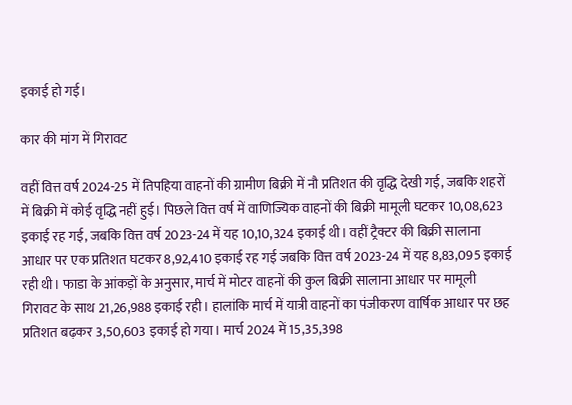इकाई हो गई।

कार की मांग में गिरावट

वहीं वित्त वर्ष 2024-25 में तिपहिया वाहनों की ग्रामीण बिक्री में नौ प्रतिशत की वृद्धि देखी गई, जबकि शहरों में बिक्री में कोई वृद्धि नहीं हुई। पिछले वित्त वर्ष में वाणिज्यिक वाहनों की बिक्री मामूली घटकर 10,08,623 इकाई रह गई, जबकि वित्त वर्ष 2023-24 में यह 10,10,324 इकाई थी। वहीं ट्रैक्टर की बिक्री सालाना आधार पर एक प्रतिशत घटकर 8,92,410 इकाई रह गई जबकि वित्त वर्ष 2023-24 में यह 8,83,095 इकाई रही थी। फाडा के आंकड़ों के अनुसार, मार्च में मोटर वाहनों की कुल बिक्री सालाना आधार पर मामूली गिरावट के साथ 21,26,988 इकाई रही। हालांकि मार्च में यात्री वाहनों का पंजीकरण वार्षिक आधार पर छह प्रतिशत बढ़कर 3,50,603 इकाई हो गया। मार्च 2024 में 15,35,398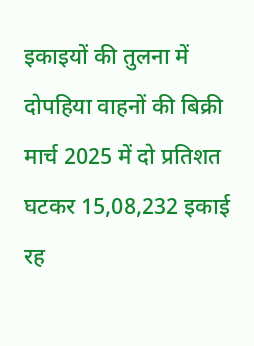इकाइयों की तुलना में दोपहिया वाहनों की बिक्री मार्च 2025 में दो प्रतिशत घटकर 15,08,232 इकाई रह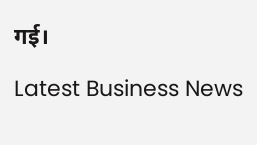गई।

Latest Business News